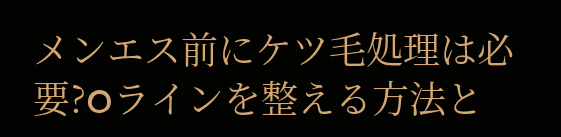メンエス前にケツ毛処理は必要?Oラインを整える方法と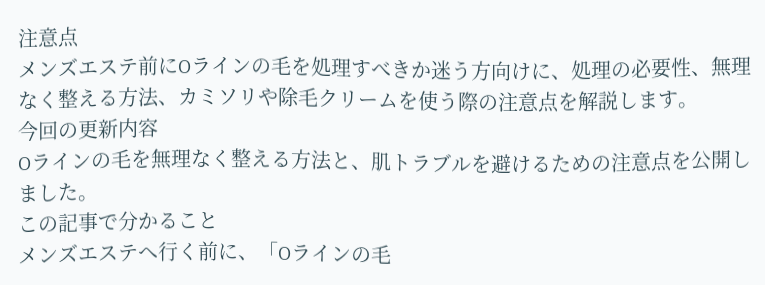注意点
メンズエステ前にOラインの毛を処理すべきか迷う方向けに、処理の必要性、無理なく整える方法、カミソリや除毛クリームを使う際の注意点を解説します。
今回の更新内容
Oラインの毛を無理なく整える方法と、肌トラブルを避けるための注意点を公開しました。
この記事で分かること
メンズエステへ行く前に、「Oラインの毛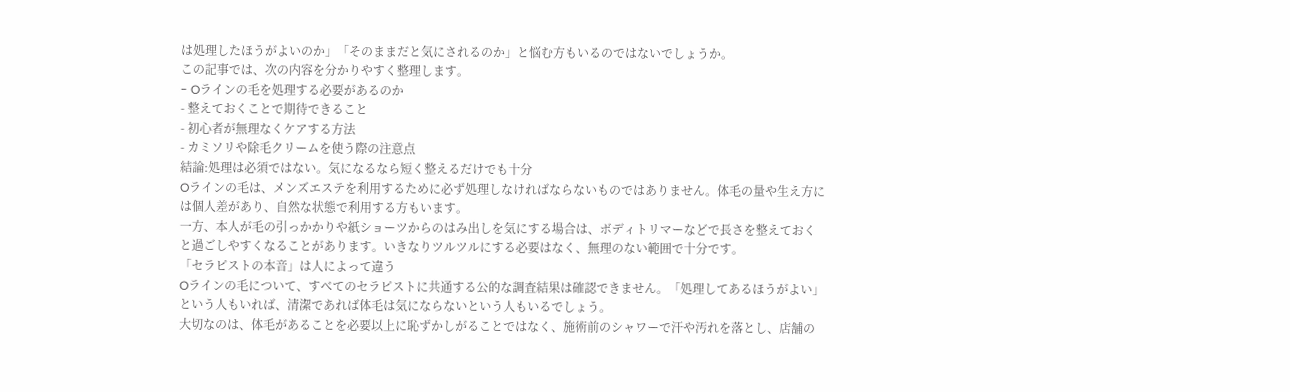は処理したほうがよいのか」「そのままだと気にされるのか」と悩む方もいるのではないでしょうか。
この記事では、次の内容を分かりやすく整理します。
- Oラインの毛を処理する必要があるのか
- 整えておくことで期待できること
- 初心者が無理なくケアする方法
- カミソリや除毛クリームを使う際の注意点
結論:処理は必須ではない。気になるなら短く整えるだけでも十分
Oラインの毛は、メンズエステを利用するために必ず処理しなければならないものではありません。体毛の量や生え方には個人差があり、自然な状態で利用する方もいます。
一方、本人が毛の引っかかりや紙ショーツからのはみ出しを気にする場合は、ボディトリマーなどで長さを整えておくと過ごしやすくなることがあります。いきなりツルツルにする必要はなく、無理のない範囲で十分です。
「セラピストの本音」は人によって違う
Oラインの毛について、すべてのセラピストに共通する公的な調査結果は確認できません。「処理してあるほうがよい」という人もいれば、清潔であれば体毛は気にならないという人もいるでしょう。
大切なのは、体毛があることを必要以上に恥ずかしがることではなく、施術前のシャワーで汗や汚れを落とし、店舗の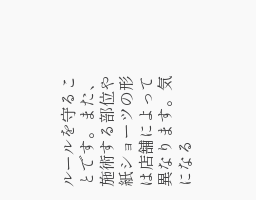ルールを守ることです。また、施術する部位や紙ショーツの形は店舗によって異なります。気になる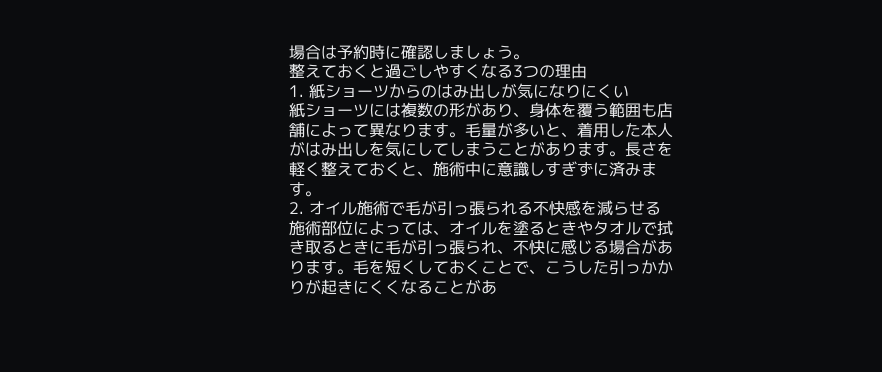場合は予約時に確認しましょう。
整えておくと過ごしやすくなる3つの理由
1. 紙ショーツからのはみ出しが気になりにくい
紙ショーツには複数の形があり、身体を覆う範囲も店舗によって異なります。毛量が多いと、着用した本人がはみ出しを気にしてしまうことがあります。長さを軽く整えておくと、施術中に意識しすぎずに済みます。
2. オイル施術で毛が引っ張られる不快感を減らせる
施術部位によっては、オイルを塗るときやタオルで拭き取るときに毛が引っ張られ、不快に感じる場合があります。毛を短くしておくことで、こうした引っかかりが起きにくくなることがあ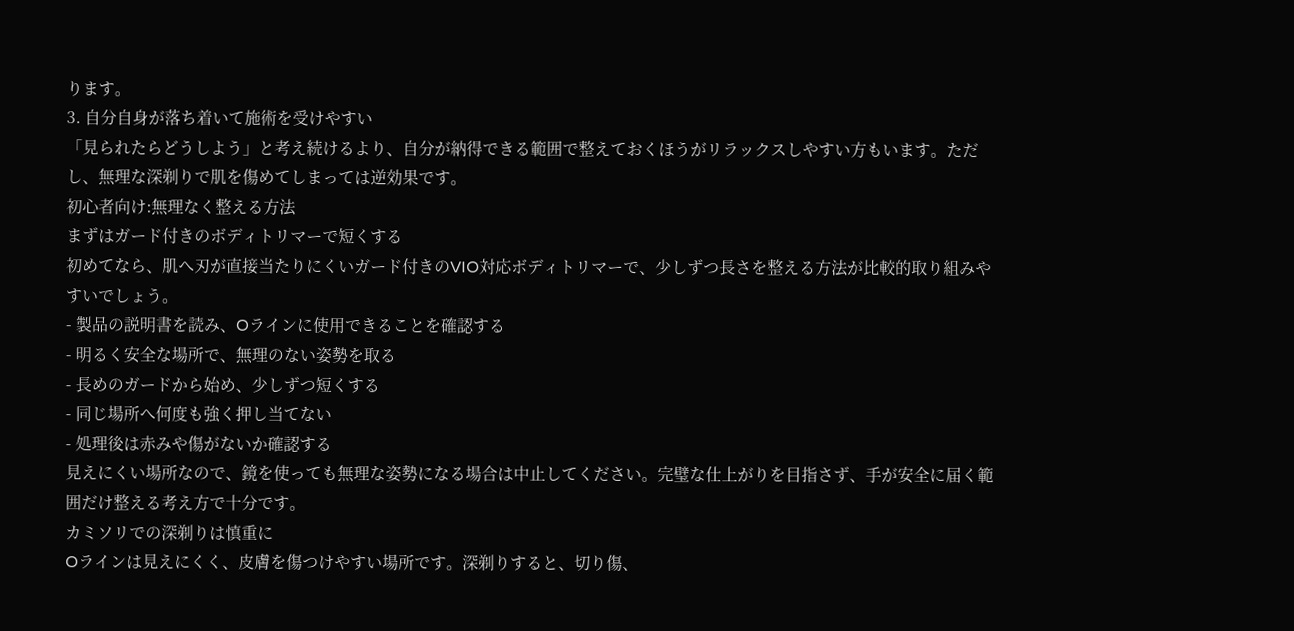ります。
3. 自分自身が落ち着いて施術を受けやすい
「見られたらどうしよう」と考え続けるより、自分が納得できる範囲で整えておくほうがリラックスしやすい方もいます。ただし、無理な深剃りで肌を傷めてしまっては逆効果です。
初心者向け:無理なく整える方法
まずはガード付きのボディトリマーで短くする
初めてなら、肌へ刃が直接当たりにくいガード付きのVIO対応ボディトリマーで、少しずつ長さを整える方法が比較的取り組みやすいでしょう。
- 製品の説明書を読み、Oラインに使用できることを確認する
- 明るく安全な場所で、無理のない姿勢を取る
- 長めのガードから始め、少しずつ短くする
- 同じ場所へ何度も強く押し当てない
- 処理後は赤みや傷がないか確認する
見えにくい場所なので、鏡を使っても無理な姿勢になる場合は中止してください。完璧な仕上がりを目指さず、手が安全に届く範囲だけ整える考え方で十分です。
カミソリでの深剃りは慎重に
Oラインは見えにくく、皮膚を傷つけやすい場所です。深剃りすると、切り傷、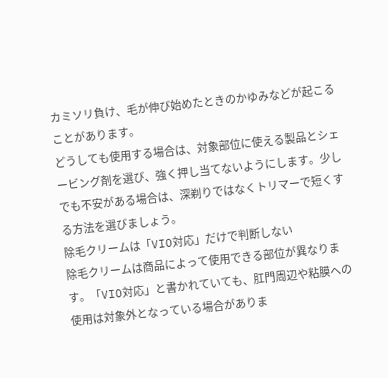カミソリ負け、毛が伸び始めたときのかゆみなどが起こることがあります。
どうしても使用する場合は、対象部位に使える製品とシェービング剤を選び、強く押し当てないようにします。少しでも不安がある場合は、深剃りではなくトリマーで短くする方法を選びましょう。
除毛クリームは「VIO対応」だけで判断しない
除毛クリームは商品によって使用できる部位が異なります。「VIO対応」と書かれていても、肛門周辺や粘膜への使用は対象外となっている場合がありま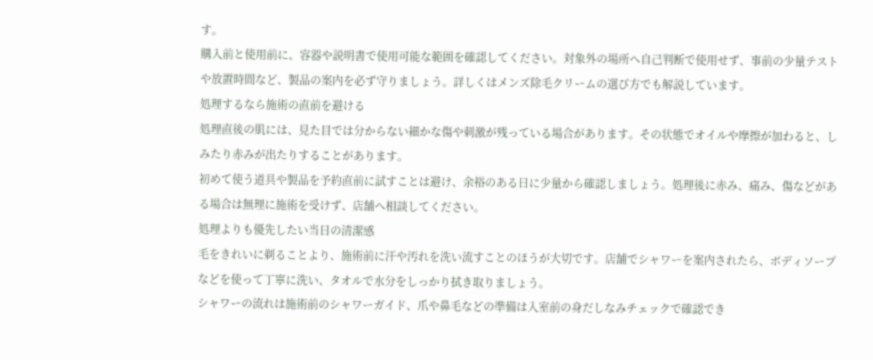す。
購入前と使用前に、容器や説明書で使用可能な範囲を確認してください。対象外の場所へ自己判断で使用せず、事前の少量テストや放置時間など、製品の案内を必ず守りましょう。詳しくはメンズ除毛クリームの選び方でも解説しています。
処理するなら施術の直前を避ける
処理直後の肌には、見た目では分からない細かな傷や刺激が残っている場合があります。その状態でオイルや摩擦が加わると、しみたり赤みが出たりすることがあります。
初めて使う道具や製品を予約直前に試すことは避け、余裕のある日に少量から確認しましょう。処理後に赤み、痛み、傷などがある場合は無理に施術を受けず、店舗へ相談してください。
処理よりも優先したい当日の清潔感
毛をきれいに剃ることより、施術前に汗や汚れを洗い流すことのほうが大切です。店舗でシャワーを案内されたら、ボディソープなどを使って丁寧に洗い、タオルで水分をしっかり拭き取りましょう。
シャワーの流れは施術前のシャワーガイド、爪や鼻毛などの準備は入室前の身だしなみチェックで確認でき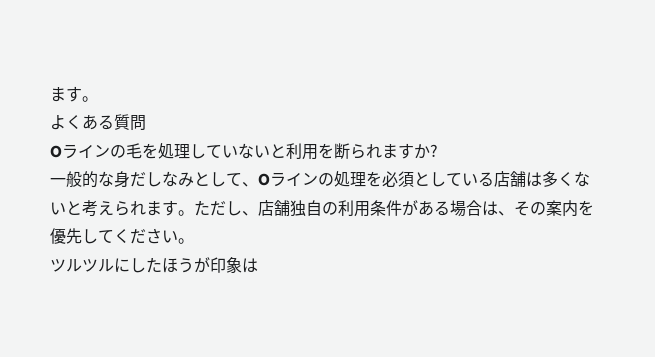ます。
よくある質問
Oラインの毛を処理していないと利用を断られますか?
一般的な身だしなみとして、Oラインの処理を必須としている店舗は多くないと考えられます。ただし、店舗独自の利用条件がある場合は、その案内を優先してください。
ツルツルにしたほうが印象は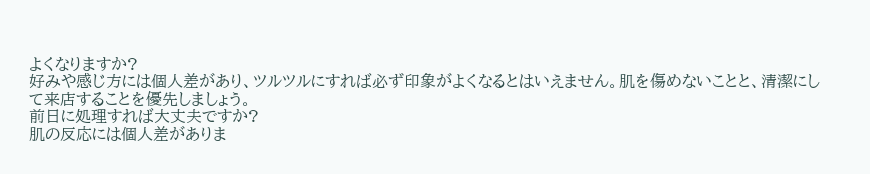よくなりますか?
好みや感じ方には個人差があり、ツルツルにすれば必ず印象がよくなるとはいえません。肌を傷めないことと、清潔にして来店することを優先しましょう。
前日に処理すれば大丈夫ですか?
肌の反応には個人差がありま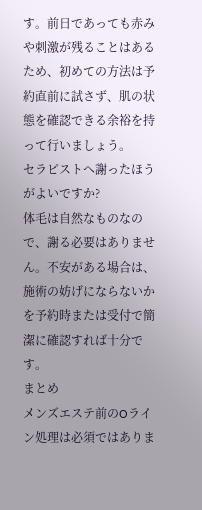す。前日であっても赤みや刺激が残ることはあるため、初めての方法は予約直前に試さず、肌の状態を確認できる余裕を持って行いましょう。
セラピストへ謝ったほうがよいですか?
体毛は自然なものなので、謝る必要はありません。不安がある場合は、施術の妨げにならないかを予約時または受付で簡潔に確認すれば十分です。
まとめ
メンズエステ前のOライン処理は必須ではありま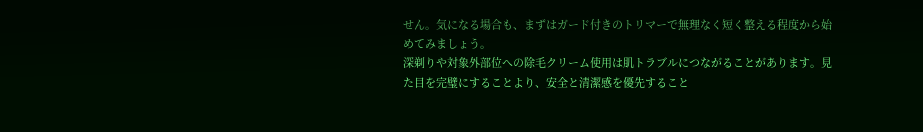せん。気になる場合も、まずはガード付きのトリマーで無理なく短く整える程度から始めてみましょう。
深剃りや対象外部位への除毛クリーム使用は肌トラブルにつながることがあります。見た目を完璧にすることより、安全と清潔感を優先すること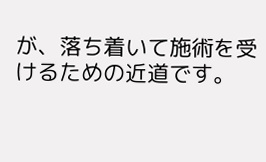が、落ち着いて施術を受けるための近道です。